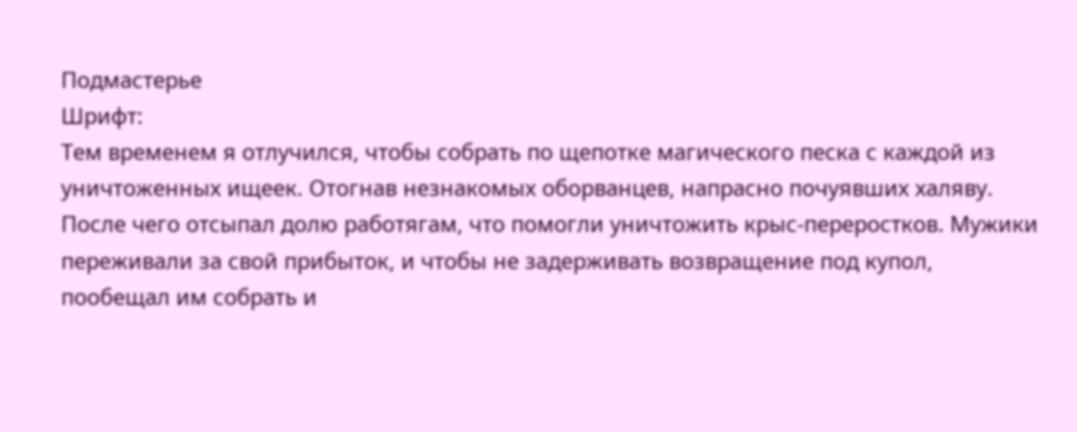Подмастерье
Шрифт:
Тем временем я отлучился, чтобы собрать по щепотке магического песка с каждой из уничтоженных ищеек. Отогнав незнакомых оборванцев, напрасно почуявших халяву. После чего отсыпал долю работягам, что помогли уничтожить крыс-переростков. Мужики переживали за свой прибыток, и чтобы не задерживать возвращение под купол, пообещал им собрать и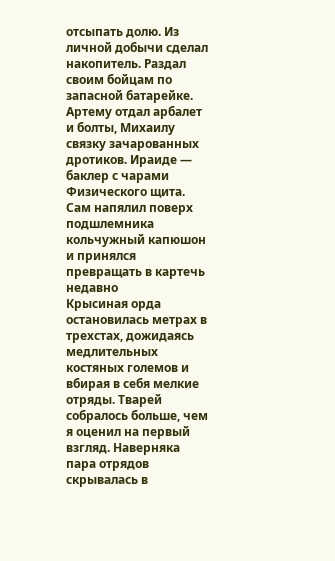отсыпать долю. Из личной добычи сделал накопитель. Раздал своим бойцам по запасной батарейке. Артему отдал арбалет и болты, Михаилу связку зачарованных дротиков. Ираиде — баклер с чарами Физического щита. Сам напялил поверх подшлемника кольчужный капюшон и принялся превращать в картечь недавно
Крысиная орда остановилась метрах в трехстах, дожидаясь медлительных костяных големов и вбирая в себя мелкие отряды. Тварей собралось больше, чем я оценил на первый взгляд. Наверняка пара отрядов скрывалась в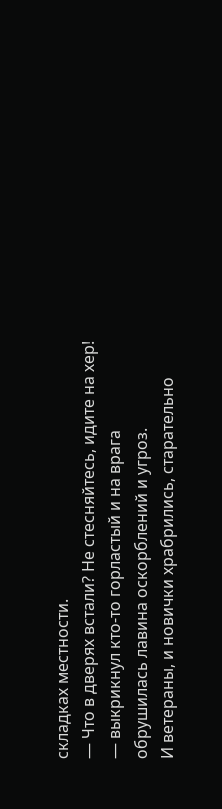складках местности.
— Что в дверях встали? Не стесняйтесь, идите на хер! — выкрикнул кто-то горластый и на врага обрушилась лавина оскорблений и угроз.
И ветераны, и новички храбрились, старательно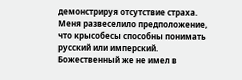демонстрируя отсутствие страха. Меня развеселило предположение, что крысобесы способны понимать русский или имперский. Божественный же не имел в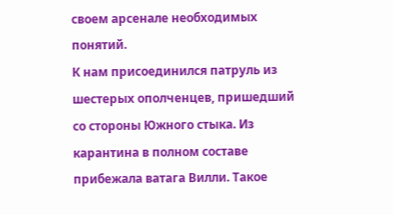своем арсенале необходимых понятий.
К нам присоединился патруль из шестерых ополченцев, пришедший со стороны Южного стыка. Из карантина в полном составе прибежала ватага Вилли. Такое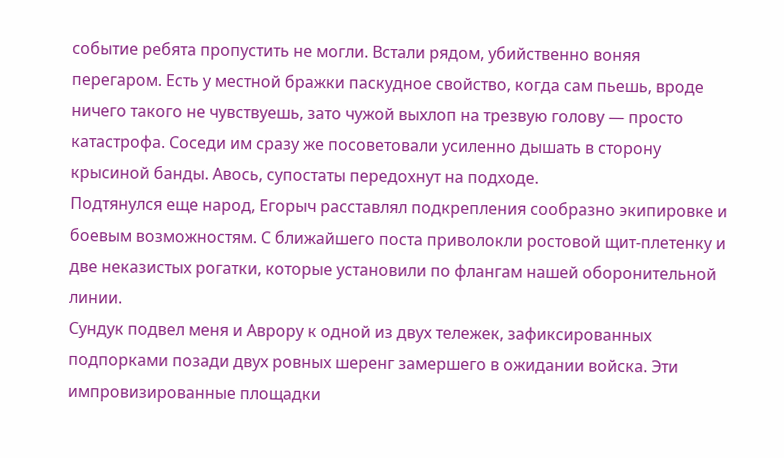событие ребята пропустить не могли. Встали рядом, убийственно воняя перегаром. Есть у местной бражки паскудное свойство, когда сам пьешь, вроде ничего такого не чувствуешь, зато чужой выхлоп на трезвую голову — просто катастрофа. Соседи им сразу же посоветовали усиленно дышать в сторону крысиной банды. Авось, супостаты передохнут на подходе.
Подтянулся еще народ, Егорыч расставлял подкрепления сообразно экипировке и боевым возможностям. С ближайшего поста приволокли ростовой щит-плетенку и две неказистых рогатки, которые установили по флангам нашей оборонительной линии.
Сундук подвел меня и Аврору к одной из двух тележек, зафиксированных подпорками позади двух ровных шеренг замершего в ожидании войска. Эти импровизированные площадки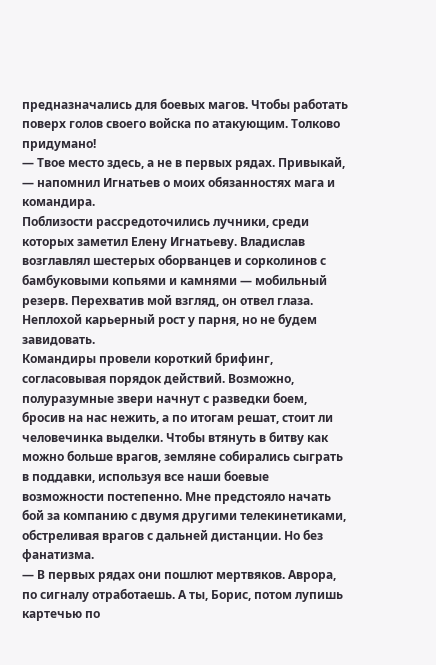предназначались для боевых магов. Чтобы работать поверх голов своего войска по атакующим. Толково придумано!
— Твое место здесь, а не в первых рядах. Привыкай, — напомнил Игнатьев о моих обязанностях мага и командира.
Поблизости рассредоточились лучники, среди которых заметил Елену Игнатьеву. Владислав возглавлял шестерых оборванцев и сорколинов с бамбуковыми копьями и камнями — мобильный резерв. Перехватив мой взгляд, он отвел глаза. Неплохой карьерный рост у парня, но не будем завидовать.
Командиры провели короткий брифинг, согласовывая порядок действий. Возможно, полуразумные звери начнут с разведки боем, бросив на нас нежить, а по итогам решат, стоит ли человечинка выделки. Чтобы втянуть в битву как можно больше врагов, земляне собирались сыграть в поддавки, используя все наши боевые возможности постепенно. Мне предстояло начать бой за компанию с двумя другими телекинетиками, обстреливая врагов с дальней дистанции. Но без фанатизма.
— В первых рядах они пошлют мертвяков. Аврора, по сигналу отработаешь. А ты, Борис, потом лупишь картечью по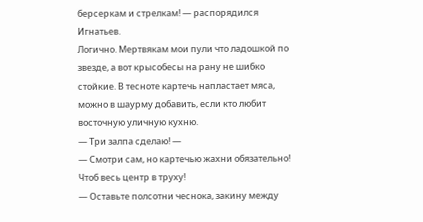берсеркам и стрелкам! — распорядился Игнатьев.
Логично. Мертвякам мои пули что ладошкой по звезде, а вот крысобесы на рану не шибко стойкие. В тесноте картечь напластает мяса, можно в шаурму добавить, если кто любит восточную уличную кухню.
— Три залпа сделаю! —
— Смотри сам, но картечью жахни обязательно! Чтоб весь центр в труху!
— Оставьте полсотни чеснока, закину между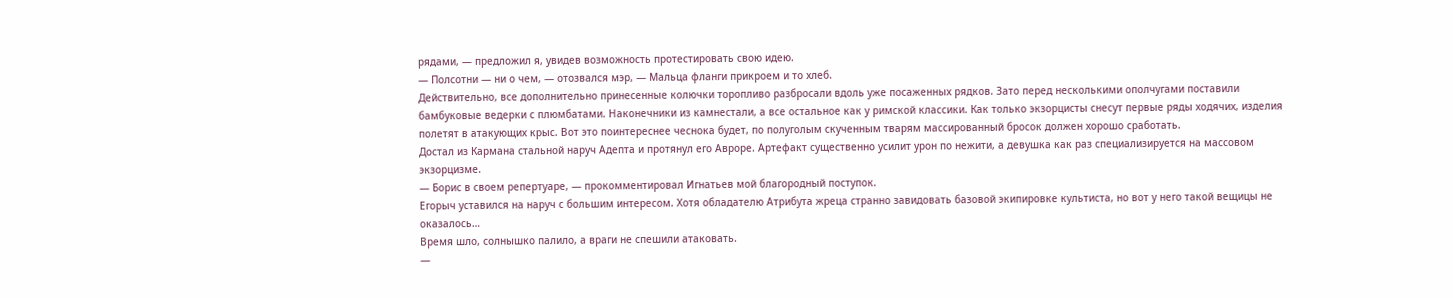рядами, — предложил я, увидев возможность протестировать свою идею.
— Полсотни — ни о чем, — отозвался мэр, — Мальца фланги прикроем и то хлеб.
Действительно, все дополнительно принесенные колючки торопливо разбросали вдоль уже посаженных рядков. Зато перед несколькими ополчугами поставили бамбуковые ведерки с плюмбатами. Наконечники из камнестали, а все остальное как у римской классики. Как только экзорцисты снесут первые ряды ходячих, изделия полетят в атакующих крыс. Вот это поинтереснее чеснока будет, по полуголым скученным тварям массированный бросок должен хорошо сработать.
Достал из Кармана стальной наруч Адепта и протянул его Авроре. Артефакт существенно усилит урон по нежити, а девушка как раз специализируется на массовом экзорцизме.
— Борис в своем репертуаре, — прокомментировал Игнатьев мой благородный поступок.
Егорыч уставился на наруч с большим интересом. Хотя обладателю Атрибута жреца странно завидовать базовой экипировке культиста, но вот у него такой вещицы не оказалось…
Время шло, солнышко палило, а враги не спешили атаковать.
—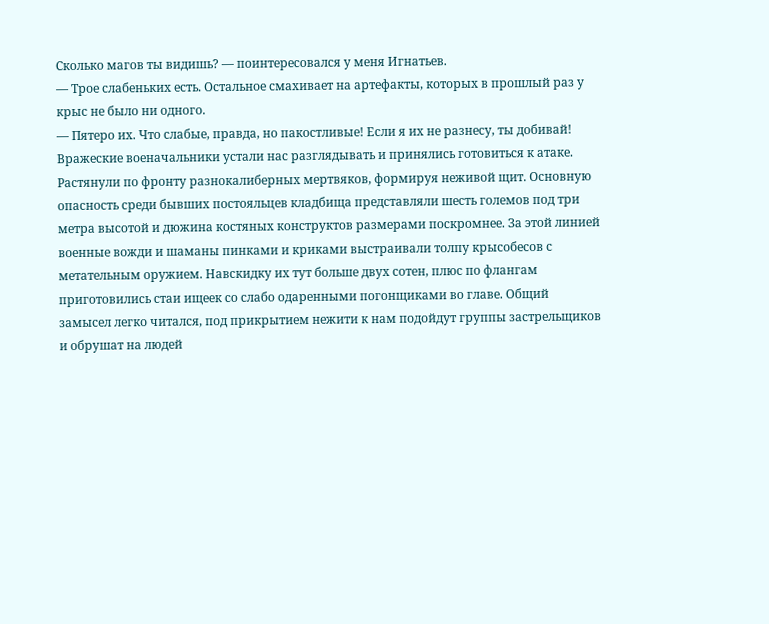Сколько магов ты видишь? — поинтересовался у меня Игнатьев.
— Трое слабеньких есть. Остальное смахивает на артефакты, которых в прошлый раз у крыс не было ни одного.
— Пятеро их. Что слабые, правда, но пакостливые! Если я их не разнесу, ты добивай!
Вражеские военачальники устали нас разглядывать и принялись готовиться к атаке. Растянули по фронту разнокалиберных мертвяков, формируя неживой щит. Основную опасность среди бывших постояльцев кладбища представляли шесть големов под три метра высотой и дюжина костяных конструктов размерами поскромнее. За этой линией военные вожди и шаманы пинками и криками выстраивали толпу крысобесов с метательным оружием. Навскидку их тут больше двух сотен, плюс по флангам приготовились стаи ищеек со слабо одаренными погонщиками во главе. Общий замысел легко читался, под прикрытием нежити к нам подойдут группы застрельщиков и обрушат на людей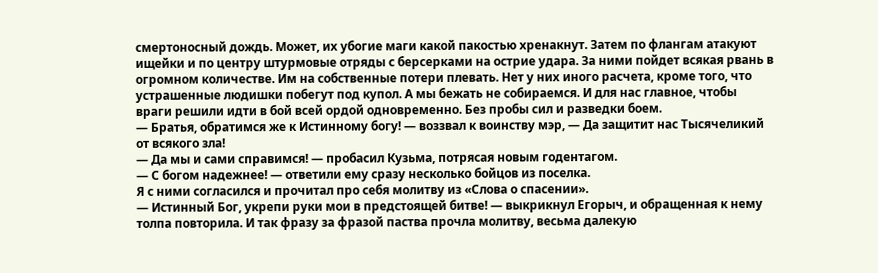смертоносный дождь. Может, их убогие маги какой пакостью хренакнут. Затем по флангам атакуют ищейки и по центру штурмовые отряды с берсерками на острие удара. За ними пойдет всякая рвань в огромном количестве. Им на собственные потери плевать. Нет у них иного расчета, кроме того, что устрашенные людишки побегут под купол. А мы бежать не собираемся. И для нас главное, чтобы враги решили идти в бой всей ордой одновременно. Без пробы сил и разведки боем.
— Братья, обратимся же к Истинному богу! — воззвал к воинству мэр, — Да защитит нас Тысячеликий от всякого зла!
— Да мы и сами справимся! — пробасил Кузьма, потрясая новым годентагом.
— С богом надежнее! — ответили ему сразу несколько бойцов из поселка.
Я с ними согласился и прочитал про себя молитву из «Слова о спасении».
— Истинный Бог, укрепи руки мои в предстоящей битве! — выкрикнул Егорыч, и обращенная к нему толпа повторила. И так фразу за фразой паства прочла молитву, весьма далекую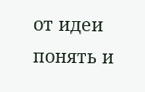от идеи понять и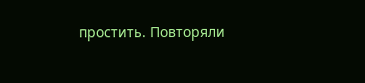простить. Повторяли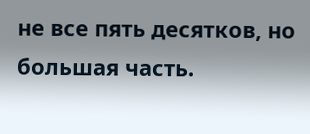не все пять десятков, но большая часть.